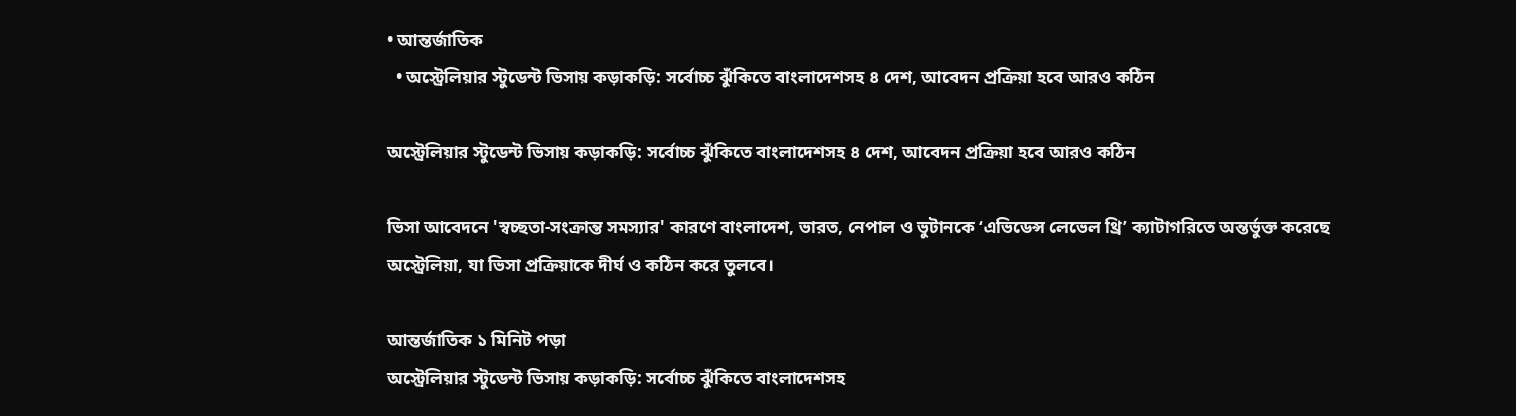• আন্তর্জাতিক
  • অস্ট্রেলিয়ার স্টুডেন্ট ভিসায় কড়াকড়ি: সর্বোচ্চ ঝুঁকিতে বাংলাদেশসহ ৪ দেশ, আবেদন প্রক্রিয়া হবে আরও কঠিন

অস্ট্রেলিয়ার স্টুডেন্ট ভিসায় কড়াকড়ি: সর্বোচ্চ ঝুঁকিতে বাংলাদেশসহ ৪ দেশ, আবেদন প্রক্রিয়া হবে আরও কঠিন

ভিসা আবেদনে 'স্বচ্ছতা-সংক্রান্ত সমস্যার' কারণে বাংলাদেশ, ভারত, নেপাল ও ভুটানকে ‘এভিডেন্স লেভেল থ্রি’ ক্যাটাগরিতে অন্তর্ভুক্ত করেছে অস্ট্রেলিয়া, যা ভিসা প্রক্রিয়াকে দীর্ঘ ও কঠিন করে তুলবে।

আন্তর্জাতিক ১ মিনিট পড়া
অস্ট্রেলিয়ার স্টুডেন্ট ভিসায় কড়াকড়ি: সর্বোচ্চ ঝুঁকিতে বাংলাদেশসহ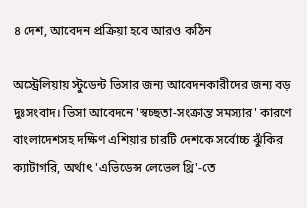৪ দেশ, আবেদন প্রক্রিয়া হবে আরও কঠিন

অস্ট্রেলিয়ায় স্টুডেন্ট ভিসার জন্য আবেদনকারীদের জন্য বড় দুঃসংবাদ। ভিসা আবেদনে 'স্বচ্ছতা-সংক্রান্ত সমস্যার' কারণে বাংলাদেশসহ দক্ষিণ এশিয়ার চারটি দেশকে সর্বোচ্চ ঝুঁকির ক্যাটাগরি, অর্থাৎ 'এভিডেন্স লেভেল থ্রি'-তে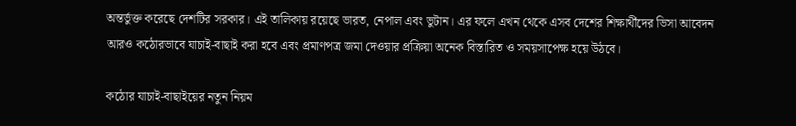অন্তর্ভুক্ত করেছে দেশটির সরকার। এই তালিকায় রয়েছে ভারত, নেপাল এবং ভুটান। এর ফলে এখন থেকে এসব দেশের শিক্ষার্থীদের ভিসা আবেদন আরও কঠোরভাবে যাচাই-বাছাই করা হবে এবং প্রমাণপত্র জমা দেওয়ার প্রক্রিয়া অনেক বিস্তারিত ও সময়সাপেক্ষ হয়ে উঠবে।

কঠোর যাচাই-বাছাইয়ের নতুন নিয়ম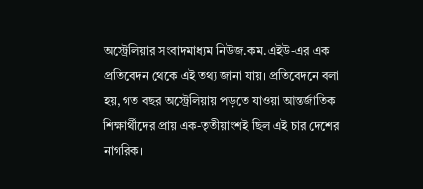অস্ট্রেলিয়ার সংবাদমাধ্যম নিউজ.কম.এইউ-এর এক প্রতিবেদন থেকে এই তথ্য জানা যায়। প্রতিবেদনে বলা হয়, গত বছর অস্ট্রেলিয়ায় পড়তে যাওয়া আন্তর্জাতিক শিক্ষার্থীদের প্রায় এক-তৃতীয়াংশই ছিল এই চার দেশের নাগরিক।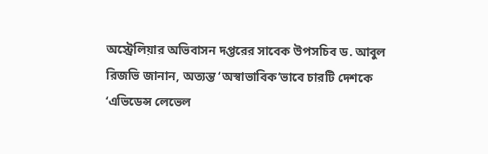অস্ট্রেলিয়ার অভিবাসন দপ্তরের সাবেক উপসচিব ড. আবুল রিজভি জানান, অত্যন্ত ‘অস্বাভাবিক’ভাবে চারটি দেশকে ‘এভিডেন্স লেভেল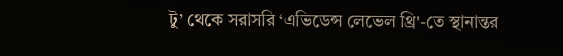টু’ থেকে সরাসরি ‘এভিডেন্স লেভেল থ্রি'-তে স্থানান্তর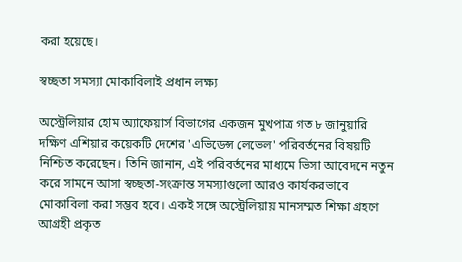করা হয়েছে।

স্বচ্ছতা সমস্যা মোকাবিলাই প্রধান লক্ষ্য

অস্ট্রেলিয়ার হোম অ্যাফেয়ার্স বিভাগের একজন মুখপাত্র গত ৮ জানুয়ারি দক্ষিণ এশিয়ার কয়েকটি দেশের 'এভিডেন্স লেভেল' পরিবর্তনের বিষয়টি নিশ্চিত করেছেন। তিনি জানান, এই পরিবর্তনের মাধ্যমে ভিসা আবেদনে নতুন করে সামনে আসা স্বচ্ছতা-সংক্রান্ত সমস্যাগুলো আরও কার্যকরভাবে মোকাবিলা করা সম্ভব হবে। একই সঙ্গে অস্ট্রেলিয়ায় মানসম্মত শিক্ষা গ্রহণে আগ্রহী প্রকৃত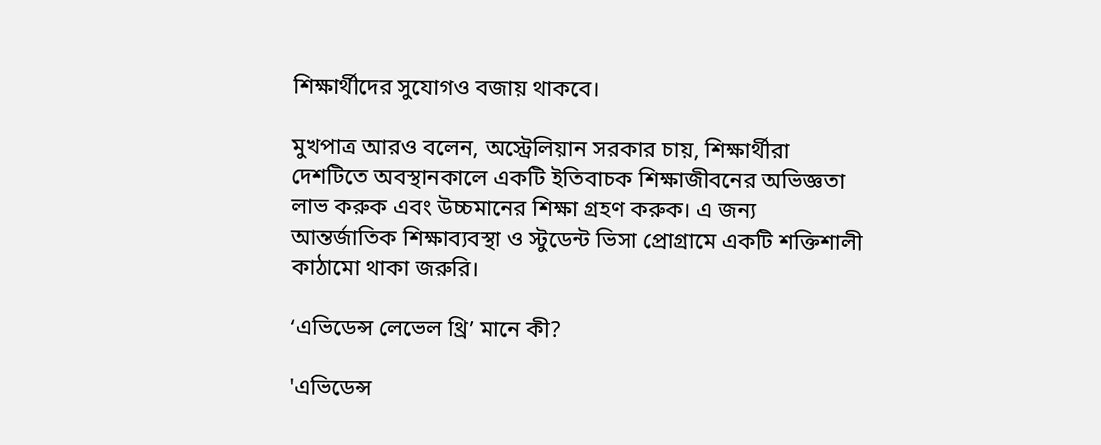শিক্ষার্থীদের সুযোগও বজায় থাকবে।

মুখপাত্র আরও বলেন, অস্ট্রেলিয়ান সরকার চায়, শিক্ষার্থীরা দেশটিতে অবস্থানকালে একটি ইতিবাচক শিক্ষাজীবনের অভিজ্ঞতা লাভ করুক এবং উচ্চমানের শিক্ষা গ্রহণ করুক। এ জন্য আন্তর্জাতিক শিক্ষাব্যবস্থা ও স্টুডেন্ট ভিসা প্রোগ্রামে একটি শক্তিশালী কাঠামো থাকা জরুরি।

‘এভিডেন্স লেভেল থ্রি’ মানে কী?

'এভিডেন্স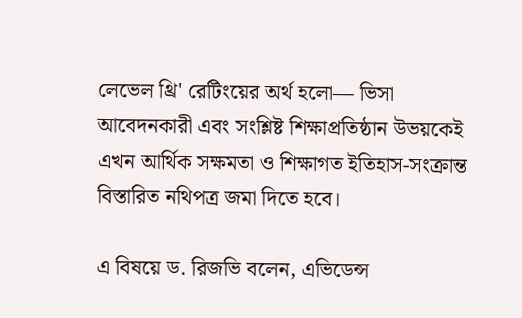লেভেল থ্রি' রেটিংয়ের অর্থ হলো— ভিসা আবেদনকারী এবং সংশ্লিষ্ট শিক্ষাপ্রতিষ্ঠান উভয়কেই এখন আর্থিক সক্ষমতা ও শিক্ষাগত ইতিহাস-সংক্রান্ত বিস্তারিত নথিপত্র জমা দিতে হবে।

এ বিষয়ে ড. রিজভি বলেন, এভিডেন্স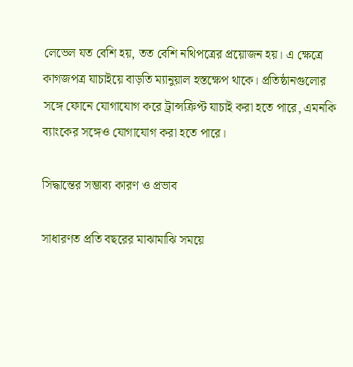লেভেল যত বেশি হয়, তত বেশি নথিপত্রের প্রয়োজন হয়। এ ক্ষেত্রে কাগজপত্র যাচাইয়ে বাড়তি ম্যানুয়াল হস্তক্ষেপ থাকে। প্রতিষ্ঠানগুলোর সঙ্গে ফোনে যোগাযোগ করে ট্রান্সক্রিপ্ট যাচাই করা হতে পারে, এমনকি ব্যাংকের সঙ্গেও যোগাযোগ করা হতে পারে।

সিদ্ধান্তের সম্ভাব্য কারণ ও প্রভাব

সাধারণত প্রতি বছরের মাঝামাঝি সময়ে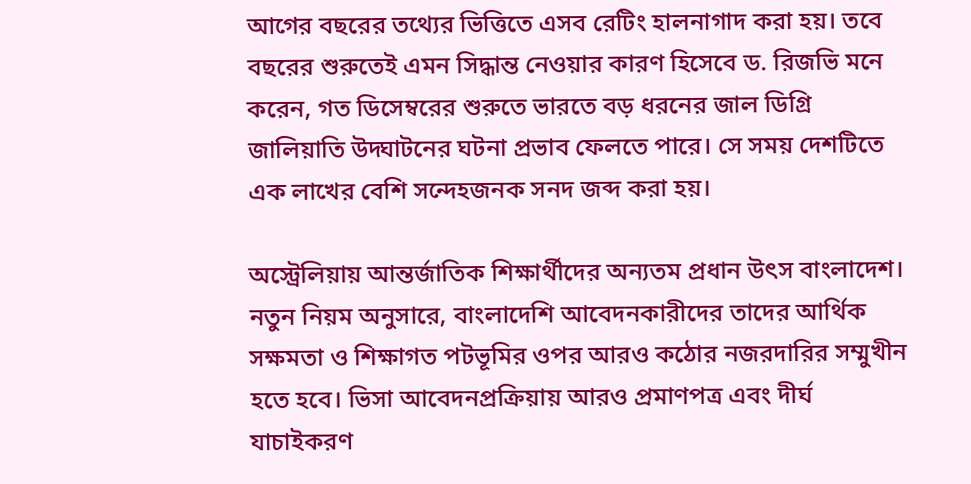আগের বছরের তথ্যের ভিত্তিতে এসব রেটিং হালনাগাদ করা হয়। তবে বছরের শুরুতেই এমন সিদ্ধান্ত নেওয়ার কারণ হিসেবে ড. রিজভি মনে করেন, গত ডিসেম্বরের শুরুতে ভারতে বড় ধরনের জাল ডিগ্রি জালিয়াতি উদ্ঘাটনের ঘটনা প্রভাব ফেলতে পারে। সে সময় দেশটিতে এক লাখের বেশি সন্দেহজনক সনদ জব্দ করা হয়।

অস্ট্রেলিয়ায় আন্তর্জাতিক শিক্ষার্থীদের অন্যতম প্রধান উৎস বাংলাদেশ। নতুন নিয়ম অনুসারে, বাংলাদেশি আবেদনকারীদের তাদের আর্থিক সক্ষমতা ও শিক্ষাগত পটভূমির ওপর আরও কঠোর নজরদারির সম্মুখীন হতে হবে। ভিসা আবেদনপ্রক্রিয়ায় আরও প্রমাণপত্র এবং দীর্ঘ যাচাইকরণ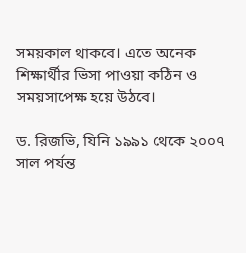সময়কাল থাকবে। এতে অনেক শিক্ষার্থীর ভিসা পাওয়া কঠিন ও সময়সাপেক্ষ হয়ে উঠবে।

ড. রিজভি, যিনি ১৯৯১ থেকে ২০০৭ সাল পর্যন্ত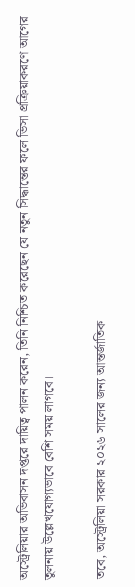অস্ট্রেলিয়ার অভিবাসন দপ্তরে দায়িত্ব পালন করেন, তিনি নিশ্চিত করেছেন যে নতুন সিদ্ধান্তের ফলে ভিসা প্রক্রিয়াকরণে আগের তুলনায় উল্লেখযোগ্যভাবে বেশি সময় লাগবে।

তবে, অস্ট্রেলিয়া সরকার ২০২৬ সালের জন্য আন্তর্জাতিক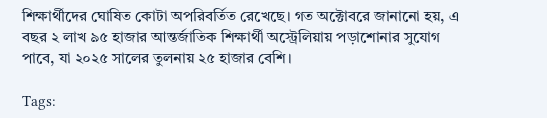শিক্ষার্থীদের ঘোষিত কোটা অপরিবর্তিত রেখেছে। গত অক্টোবরে জানানো হয়, এ বছর ২ লাখ ৯৫ হাজার আন্তর্জাতিক শিক্ষার্থী অস্ট্রেলিয়ায় পড়াশোনার সুযোগ পাবে, যা ২০২৫ সালের তুলনায় ২৫ হাজার বেশি।

Tags: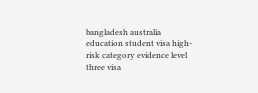bangladesh australia education student visa high-risk category evidence level three visa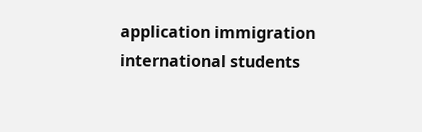application immigration international students